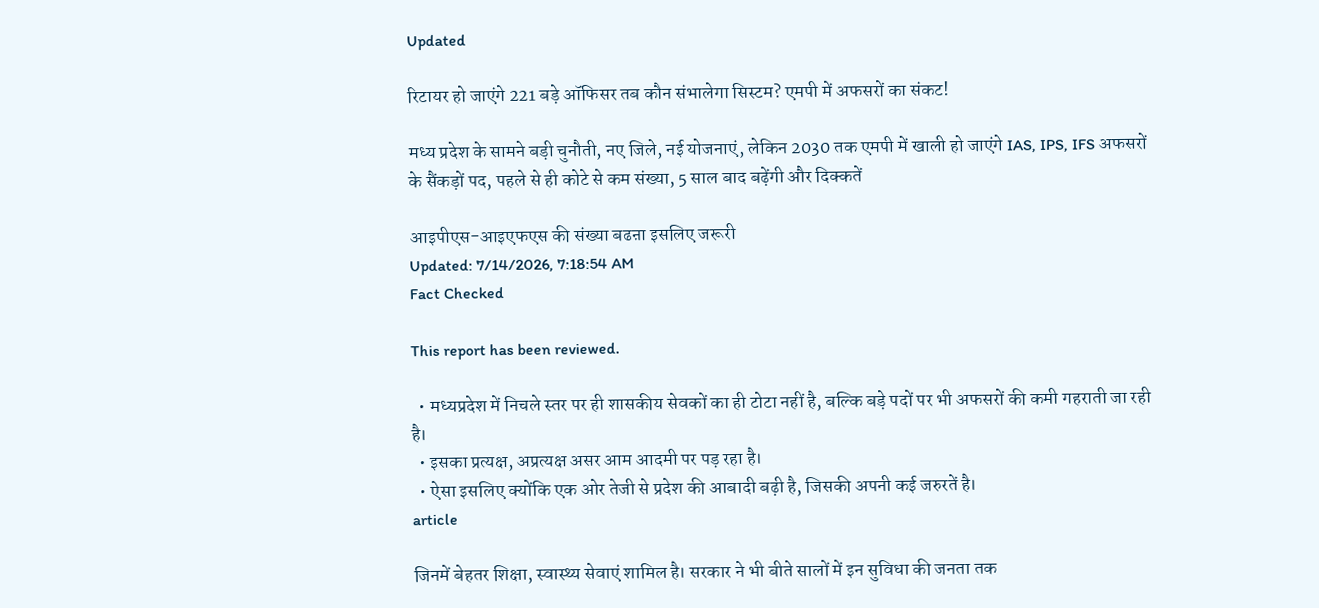Updated

रिटायर हो जाएंगे 221 बड़े ऑफिसर तब कौन संभालेगा सिस्टम? एमपी में अफसरों का संकट!

मध्य प्रदेश के सामने बड़ी चुनौती, नए जिले, नई योजनाएं, लेकिन 2030 तक एमपी में खाली हो जाएंगे IAS, IPS, IFS अफसरों के सैंकड़ों पद, पहले से ही कोटे से कम संख्या, 5 साल बाद बढ़ेंगी और दिक्कतें

आइपीएस-आइएफएस की संख्या बढऩा इसलिए जरूरी
Updated: 7/14/2026, 7:18:54 AM
Fact Checked

This report has been reviewed.

  • मध्यप्रदेश में निचले स्तर पर ही शासकीय सेवकों का ही टोटा नहीं है, बल्कि बड़े पदों पर भी अफसरों की कमी गहराती जा रही है।
  • इसका प्रत्यक्ष, अप्रत्यक्ष असर आम आदमी पर पड़ रहा है।
  • ऐसा इसलिए क्योंकि एक ओर तेजी से प्रदेश की आबादी बढ़ी है, जिसकी अपनी कई जरुरतें है।
article

जिनमें बेहतर शिक्षा, स्वास्थ्य सेवाएं शामिल है। सरकार ने भी बीते सालों में इन सुविधा की जनता तक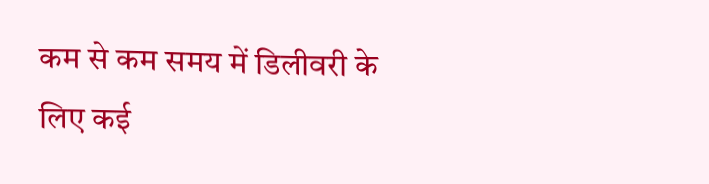कम से कम समय में डिलीवरी के लिए कई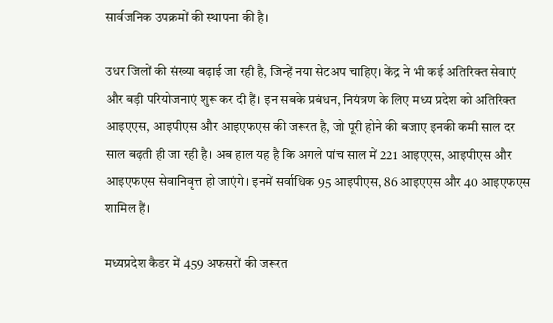सार्वजनिक उपक्रमों की स्थापना की है।

उधर जिलों की संख्या बढ़ाई जा रही है, जिन्हें नया सेटअप चाहिए। केंद्र ने भी कई अतिरिक्त सेवाएं और बड़ी परियोजनाएं शुरू कर दी हैं। इन सबके प्रबंधन, नियंत्रण के लिए मध्य प्रदेश को अतिरिक्त आइएएस, आइपीएस और आइएफएस की जरूरत है, जो पूरी होने की बजाए इनकी कमी साल दर साल बढ़ती ही जा रही है। अब हाल यह है कि अगले पांच साल में 221 आइएएस, आइपीएस और आइएफएस सेवानिवृत्त हो जाएंगे। इनमें सर्वाधिक 95 आइपीएस, 86 आइएएस और 40 आइएफएस शामिल हैं।

मध्यप्रदेश कैडर में 459 अफसरों की जरूरत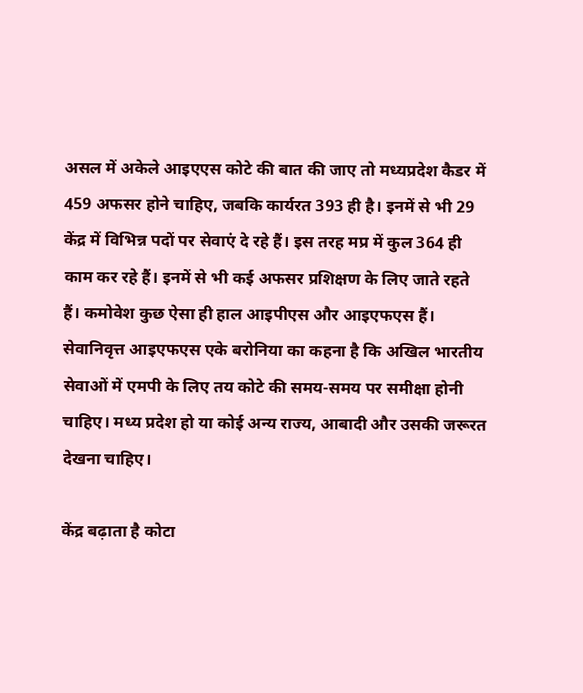असल में अकेले आइएएस कोटे की बात की जाए तो मध्यप्रदेश कैडर में 459 अफसर होने चाहिए, जबकि कार्यरत 393 ही है। इनमें से भी 29 केंद्र में विभिन्न पदों पर सेवाएं दे रहे हैं। इस तरह मप्र में कुल 364 ही काम कर रहे हैं। इनमें से भी कई अफसर प्रशिक्षण के लिए जाते रहते हैं। कमोवेश कुछ ऐसा ही हाल आइपीएस और आइएफएस हैं। सेवानिवृत्त आइएफएस एके बरोनिया का कहना है कि अखिल भारतीय सेवाओं में एमपी के लिए तय कोटे की समय-समय पर समीक्षा होनी चाहिए। मध्य प्रदेश हो या कोई अन्य राज्य, आबादी और उसकी जरूरत देखना चाहिए।

केंद्र बढ़ाता है कोटा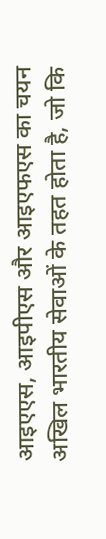आइएएस, आइपीएस और आइएफएस का चयन अखिल भारतीय सेवाओं के तहत होता है, जो कि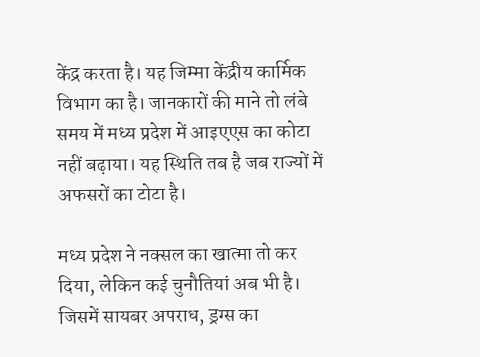केंद्र करता है। यह जिम्मा केंद्रीय कार्मिक विभाग का है। जानकारों की माने तो लंबे समय में मध्य प्रदेश में आइएएस का कोटा नहीं बढ़ाया। यह स्थिति तब है जब राज्यों में अफसरों का टोटा है।

मध्य प्रदेश ने नक्सल का खात्मा तो कर दिया, लेकिन कई चुनौतियां अब भी है। जिसमें सायबर अपराध, ड्रग्स का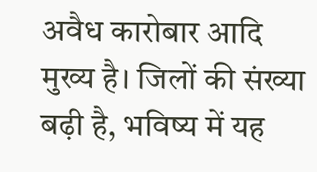अवैध कारोबार आदि मुख्य है। जिलों की संख्या बढ़ी है, भविष्य में यह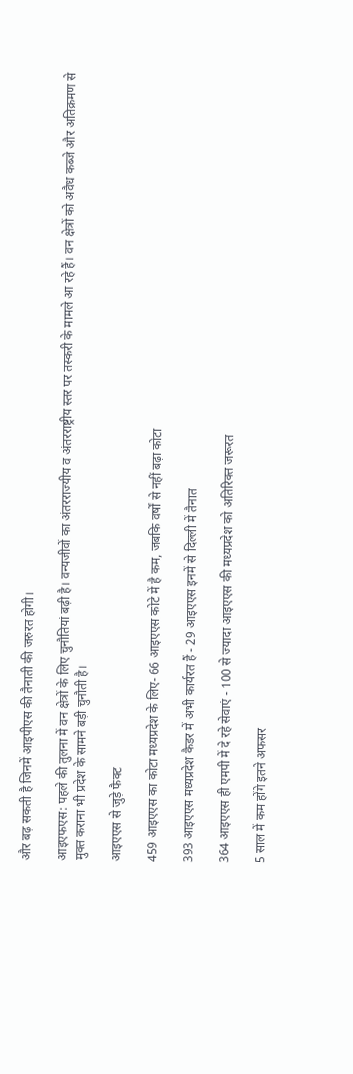और बढ़ सकती है जिनमें आइपीएस की तैनाती की जरुरत होगी।

आइएफएस: पहले की तुलना में वन क्षेत्रों के लिए चुनौतियां बढ़ी है। वन्यजीवों का अंतरराज्यीय व अंतरराष्ट्रीय स्तर पर तस्करी के मामले आ रहे हैं। वन क्षेत्रों को अवैध कब्जे और अतिक्रमण से मुक्त कराना भी प्रदेश के सामने बड़ी चुनौती है।

आइएएस से जुड़े फैक्ट

459 आइएएस का कोटा मध्यप्रदेश के लिए- 66 आइएएस कोटे में है कम, जबकि वर्षों से नहीं बढ़ा कोटा

393 आइएएस मध्यप्रदेश कैडर में अभी कार्यरत हैं - 29 आइएएस इनमें से दिल्ली में तैनात

364 आइएएस ही एमपी में दे रहे सेवाएं - 100 से ज्यादा आइएएस की मध्यप्रदेश को अतिरिक्त जरूरत

5 साल में कम होंगे इतने अफसर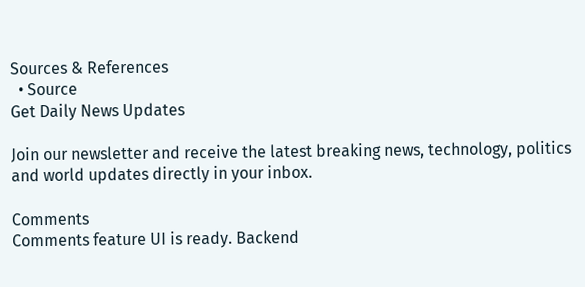Sources & References
  • Source
Get Daily News Updates

Join our newsletter and receive the latest breaking news, technology, politics and world updates directly in your inbox.

Comments
Comments feature UI is ready. Backend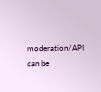moderation/API can be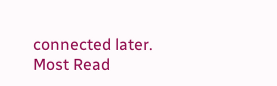connected later.
Most Read